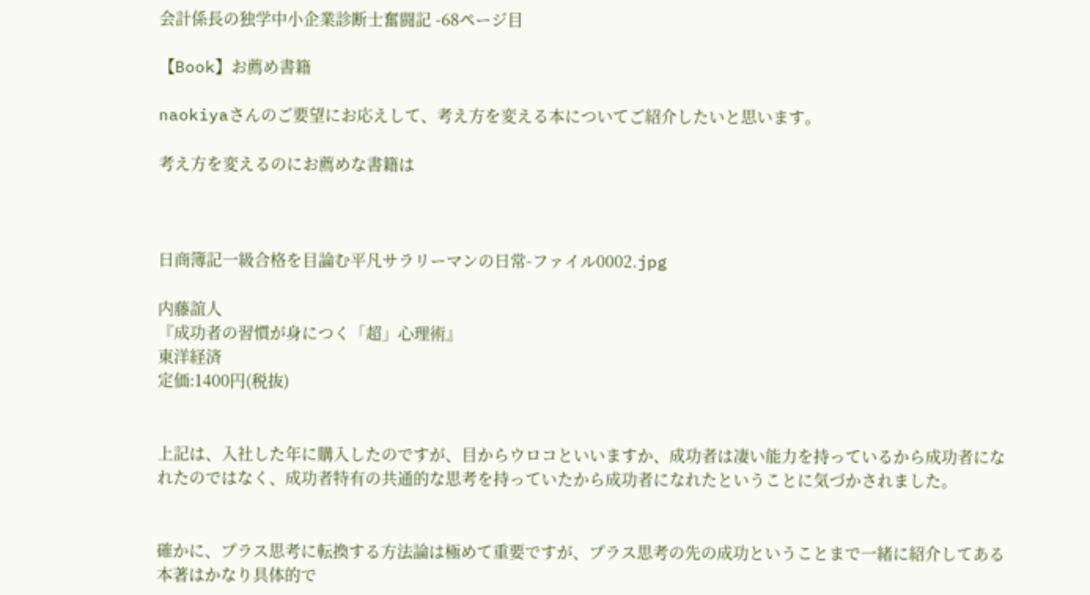会計係長の独学中小企業診断士奮闘記 -68ページ目

【Book】お薦め書籍

naokiyaさんのご要望にお応えして、考え方を変える本についてご紹介したいと思います。

考え方を変えるのにお薦めな書籍は



日商簿記一級合格を目論む平凡サラリーマンの日常-ファイル0002.jpg

内藤誼人
『成功者の習慣が身につく「超」心理術』
東洋経済
定価:1400円(税抜)


上記は、入社した年に購入したのですが、目からウロコといいますか、成功者は凄い能力を持っているから成功者になれたのではなく、成功者特有の共通的な思考を持っていたから成功者になれたということに気づかされました。


確かに、プラス思考に転換する方法論は極めて重要ですが、プラス思考の先の成功ということまで一緒に紹介してある本著はかなり具体的で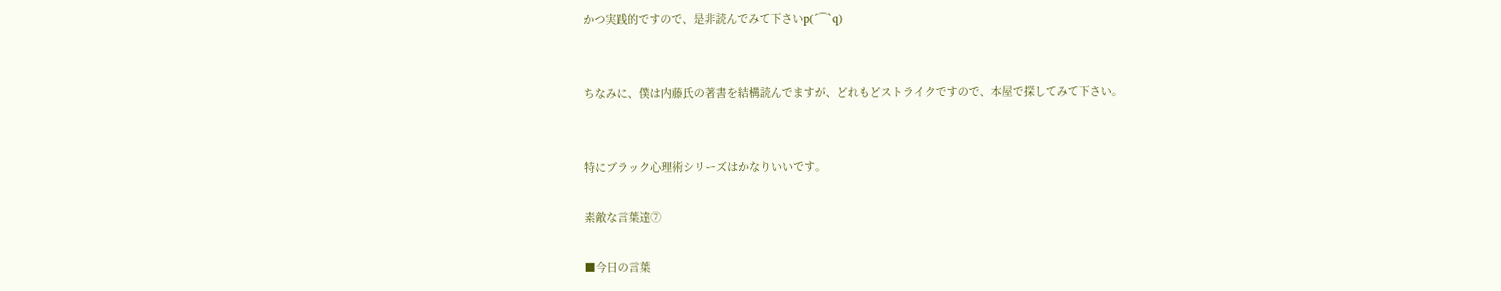かつ実践的ですので、是非読んでみて下さいp(´⌒`q)


ちなみに、僕は内藤氏の著書を結構読んでますが、どれもどストライクですので、本屋で探してみて下さい。


特にブラック心理術シリーズはかなりいいです。

素敵な言葉達⑦

■今日の言葉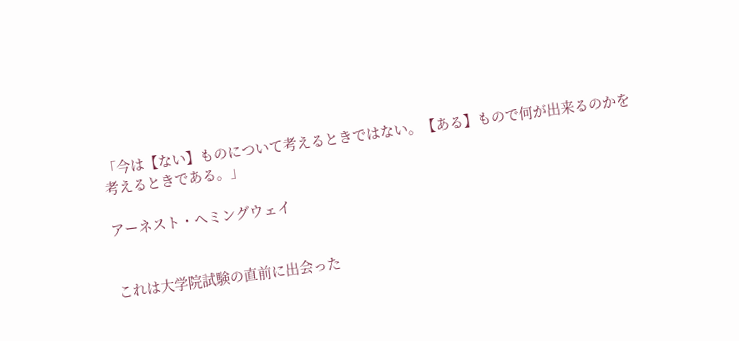「今は【ない】ものについて考えるときではない。【ある】もので何が出来るのかを考えるときである。」

アーネスト・ヘミングウェイ


これは大学院試験の直前に出会った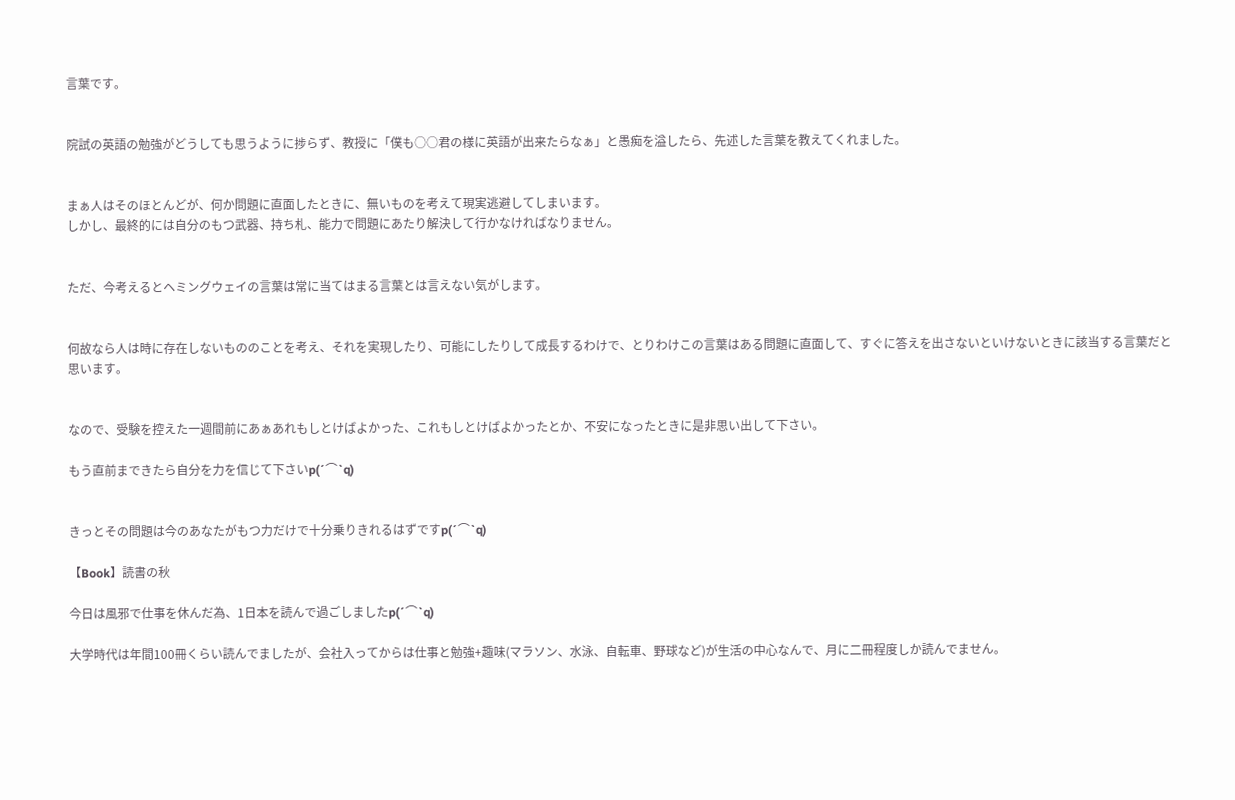言葉です。


院試の英語の勉強がどうしても思うように捗らず、教授に「僕も○○君の様に英語が出来たらなぁ」と愚痴を溢したら、先述した言葉を教えてくれました。


まぁ人はそのほとんどが、何か問題に直面したときに、無いものを考えて現実逃避してしまいます。
しかし、最終的には自分のもつ武器、持ち札、能力で問題にあたり解決して行かなければなりません。


ただ、今考えるとヘミングウェイの言葉は常に当てはまる言葉とは言えない気がします。


何故なら人は時に存在しないもののことを考え、それを実現したり、可能にしたりして成長するわけで、とりわけこの言葉はある問題に直面して、すぐに答えを出さないといけないときに該当する言葉だと思います。


なので、受験を控えた一週間前にあぁあれもしとけばよかった、これもしとけばよかったとか、不安になったときに是非思い出して下さい。

もう直前まできたら自分を力を信じて下さいp(´⌒`q)


きっとその問題は今のあなたがもつ力だけで十分乗りきれるはずですp(´⌒`q)

【Book】読書の秋

今日は風邪で仕事を休んだ為、1日本を読んで過ごしましたp(´⌒`q)

大学時代は年間100冊くらい読んでましたが、会社入ってからは仕事と勉強+趣味(マラソン、水泳、自転車、野球など)が生活の中心なんで、月に二冊程度しか読んでません。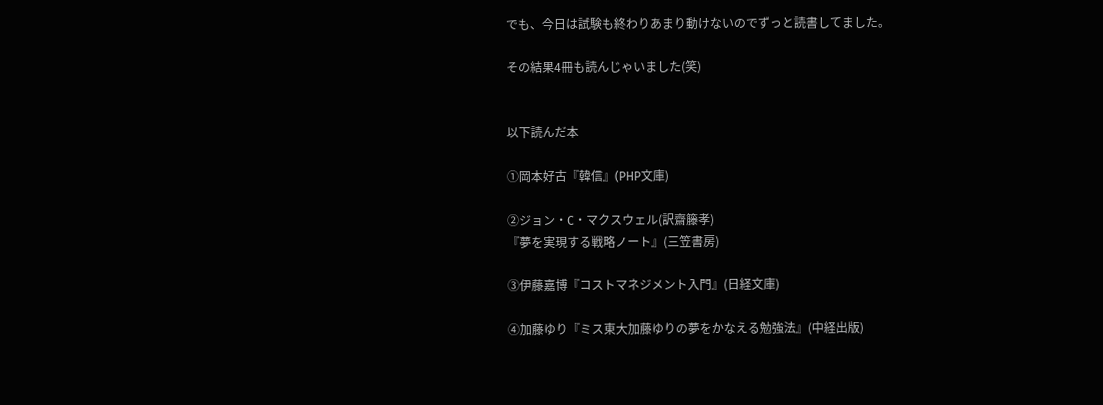でも、今日は試験も終わりあまり動けないのでずっと読書してました。

その結果4冊も読んじゃいました(笑)


以下読んだ本

①岡本好古『韓信』(PHP文庫)

②ジョン・C・マクスウェル(訳齋籐孝)
『夢を実現する戦略ノート』(三笠書房)

③伊藤嘉博『コストマネジメント入門』(日経文庫)

④加藤ゆり『ミス東大加藤ゆりの夢をかなえる勉強法』(中経出版)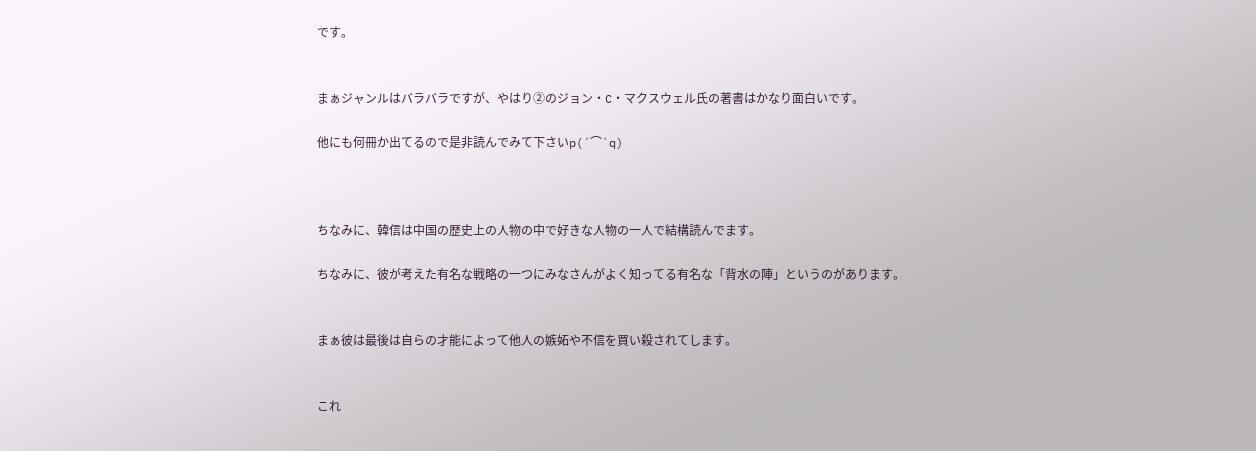です。


まぁジャンルはバラバラですが、やはり②のジョン・C・マクスウェル氏の著書はかなり面白いです。

他にも何冊か出てるので是非読んでみて下さいp(´⌒`q)



ちなみに、韓信は中国の歴史上の人物の中で好きな人物の一人で結構読んでます。

ちなみに、彼が考えた有名な戦略の一つにみなさんがよく知ってる有名な「背水の陣」というのがあります。


まぁ彼は最後は自らの才能によって他人の嫉妬や不信を買い殺されてします。


これ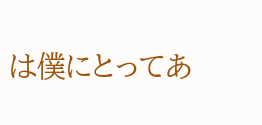は僕にとってあ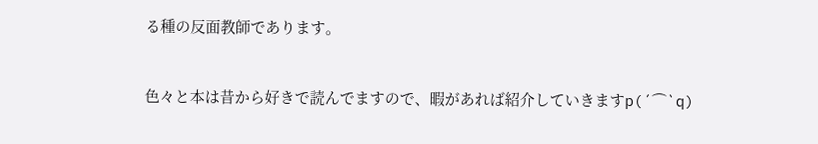る種の反面教師であります。


色々と本は昔から好きで読んでますので、暇があれば紹介していきますp(´⌒`q)